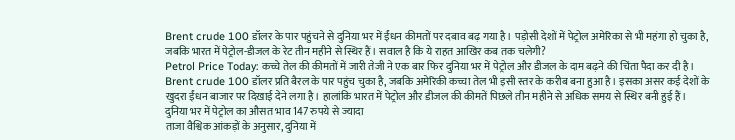Brent crude 100 डॉलर के पार पहुंचने से दुनिया भर में ईंधन कीमतों पर दबाव बढ़ गया है। पड़ोसी देशों में पेट्रोल अमेरिका से भी महंगा हो चुका है, जबकि भारत में पेट्रोल-डीजल के रेट तीन महीने से स्थिर हैं। सवाल है कि ये राहत आखिर कब तक चलेगी?
Petrol Price Today: कच्चे तेल की कीमतों में जारी तेजी ने एक बार फिर दुनिया भर में पेट्रोल और डीजल के दाम बढ़ने की चिंता पैदा कर दी है। Brent crude 100 डॉलर प्रति बैरल के पार पहुंच चुका है, जबकि अमेरिकी कच्चा तेल भी इसी स्तर के करीब बना हुआ है। इसका असर कई देशों के खुदरा ईंधन बाजार पर दिखाई देने लगा है। हालांकि भारत में पेट्रोल और डीजल की कीमतें पिछले तीन महीने से अधिक समय से स्थिर बनी हुई हैं।
दुनिया भर में पेट्रोल का औसत भाव 147 रुपये से ज्यादा
ताजा वैश्विक आंकड़ों के अनुसार, दुनिया में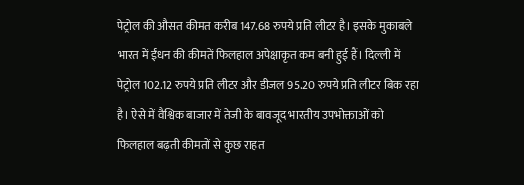पेट्रोल की औसत कीमत करीब 147.68 रुपये प्रति लीटर है। इसके मुकाबले भारत में ईंधन की कीमतें फिलहाल अपेक्षाकृत कम बनी हुई हैं। दिल्ली में पेट्रोल 102.12 रुपये प्रति लीटर और डीजल 95.20 रुपये प्रति लीटर बिक रहा है। ऐसे में वैश्विक बाजार में तेजी के बावजूद भारतीय उपभोक्ताओं को फिलहाल बढ़ती कीमतों से कुछ राहत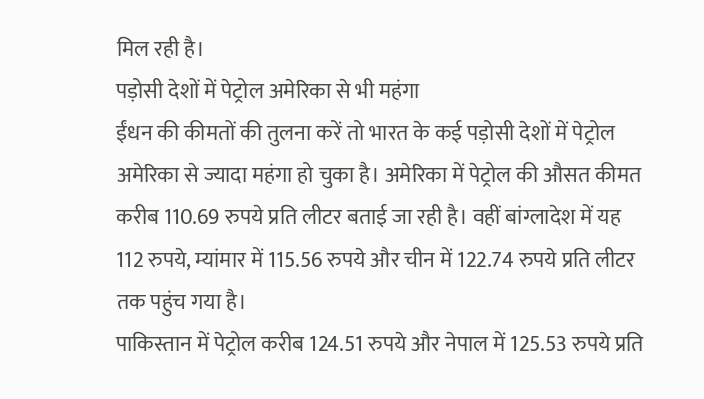मिल रही है।
पड़ोसी देशों में पेट्रोल अमेरिका से भी महंगा
ईंधन की कीमतों की तुलना करें तो भारत के कई पड़ोसी देशों में पेट्रोल अमेरिका से ज्यादा महंगा हो चुका है। अमेरिका में पेट्रोल की औसत कीमत करीब 110.69 रुपये प्रति लीटर बताई जा रही है। वहीं बांग्लादेश में यह 112 रुपये, म्यांमार में 115.56 रुपये और चीन में 122.74 रुपये प्रति लीटर तक पहुंच गया है।
पाकिस्तान में पेट्रोल करीब 124.51 रुपये और नेपाल में 125.53 रुपये प्रति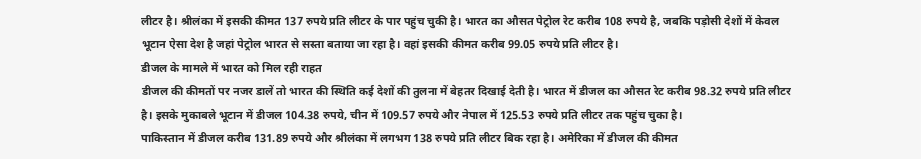लीटर है। श्रीलंका में इसकी कीमत 137 रुपये प्रति लीटर के पार पहुंच चुकी है। भारत का औसत पेट्रोल रेट करीब 108 रुपये है, जबकि पड़ोसी देशों में केवल भूटान ऐसा देश है जहां पेट्रोल भारत से सस्ता बताया जा रहा है। वहां इसकी कीमत करीब 99.05 रुपये प्रति लीटर है।
डीजल के मामले में भारत को मिल रही राहत
डीजल की कीमतों पर नजर डालें तो भारत की स्थिति कई देशों की तुलना में बेहतर दिखाई देती है। भारत में डीजल का औसत रेट करीब 98.32 रुपये प्रति लीटर है। इसके मुकाबले भूटान में डीजल 104.38 रुपये, चीन में 109.57 रुपये और नेपाल में 125.53 रुपये प्रति लीटर तक पहुंच चुका है।
पाकिस्तान में डीजल करीब 131.89 रुपये और श्रीलंका में लगभग 138 रुपये प्रति लीटर बिक रहा है। अमेरिका में डीजल की कीमत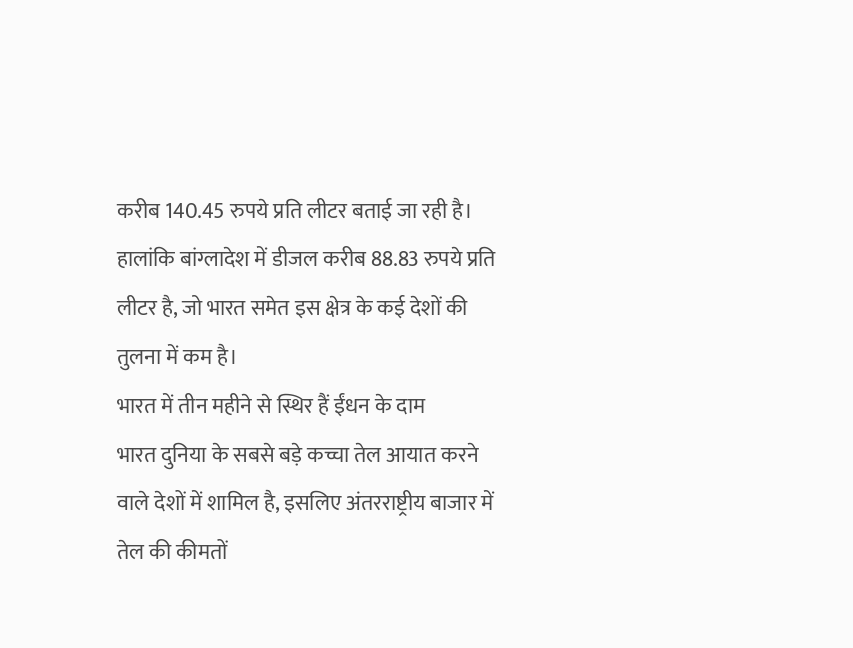करीब 140.45 रुपये प्रति लीटर बताई जा रही है। हालांकि बांग्लादेश में डीजल करीब 88.83 रुपये प्रति लीटर है, जो भारत समेत इस क्षेत्र के कई देशों की तुलना में कम है।
भारत में तीन महीने से स्थिर हैं ईंधन के दाम
भारत दुनिया के सबसे बड़े कच्चा तेल आयात करने वाले देशों में शामिल है, इसलिए अंतरराष्ट्रीय बाजार में तेल की कीमतों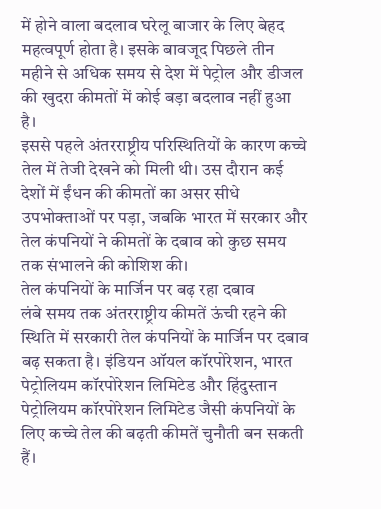में होने वाला बदलाव घरेलू बाजार के लिए बेहद महत्वपूर्ण होता है। इसके बावजूद पिछले तीन महीने से अधिक समय से देश में पेट्रोल और डीजल की खुदरा कीमतों में कोई बड़ा बदलाव नहीं हुआ है।
इससे पहले अंतरराष्ट्रीय परिस्थितियों के कारण कच्चे तेल में तेजी देखने को मिली थी। उस दौरान कई देशों में ईंधन की कीमतों का असर सीधे उपभोक्ताओं पर पड़ा, जबकि भारत में सरकार और तेल कंपनियों ने कीमतों के दबाव को कुछ समय तक संभालने की कोशिश की।
तेल कंपनियों के मार्जिन पर बढ़ रहा दबाव
लंबे समय तक अंतरराष्ट्रीय कीमतें ऊंची रहने की स्थिति में सरकारी तेल कंपनियों के मार्जिन पर दबाव बढ़ सकता है। इंडियन ऑयल कॉरपोरेशन, भारत पेट्रोलियम कॉरपोरेशन लिमिटेड और हिंदुस्तान पेट्रोलियम कॉरपोरेशन लिमिटेड जैसी कंपनियों के लिए कच्चे तेल की बढ़ती कीमतें चुनौती बन सकती हैं।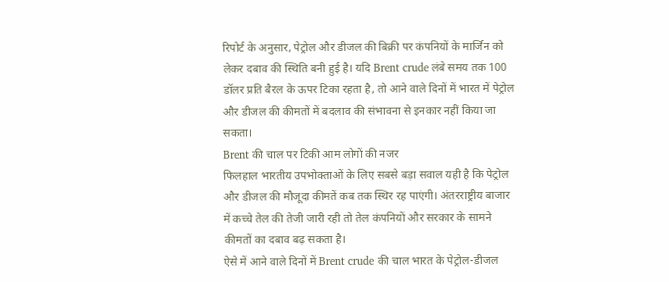रिपोर्ट के अनुसार, पेट्रोल और डीजल की बिक्री पर कंपनियों के मार्जिन को लेकर दबाव की स्थिति बनी हुई है। यदि Brent crude लंबे समय तक 100 डॉलर प्रति बैरल के ऊपर टिका रहता है, तो आने वाले दिनों में भारत में पेट्रोल और डीजल की कीमतों में बदलाव की संभावना से इनकार नहीं किया जा सकता।
Brent की चाल पर टिकी आम लोगों की नजर
फिलहाल भारतीय उपभोक्ताओं के लिए सबसे बड़ा सवाल यही है कि पेट्रोल और डीजल की मौजूदा कीमतें कब तक स्थिर रह पाएंगी। अंतरराष्ट्रीय बाजार में कच्चे तेल की तेजी जारी रही तो तेल कंपनियों और सरकार के सामने कीमतों का दबाव बढ़ सकता है।
ऐसे में आने वाले दिनों में Brent crude की चाल भारत के पेट्रोल-डीजल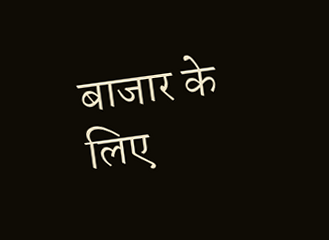बाजार के लिए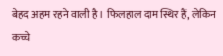बेहद अहम रहने वाली है। फिलहाल दाम स्थिर हैं, लेकिन कच्चे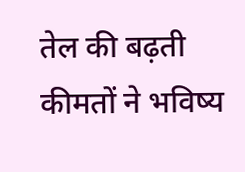तेल की बढ़ती कीमतों ने भविष्य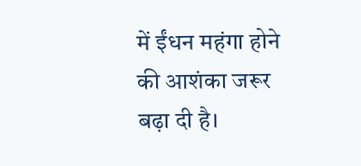में ईंधन महंगा होने की आशंका जरूर बढ़ा दी है।